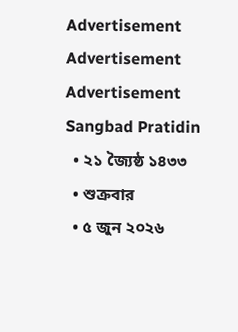Advertisement
Advertisement
Advertisement
Sangbad Pratidin
  • ২১ জ্যৈষ্ঠ ১৪৩৩
  • শুক্রবার
  • ৫ জুন ২০২৬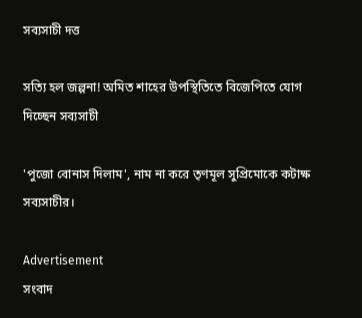সব্যসাচী দত্ত

সত্যি হল জল্পনা! অমিত শাহের উপস্থিতিতে বিজেপিতে যোগ দিচ্ছেন সব্যসাচী

'পুজো বোনাস দিলাম', নাম না করে তৃণমূল সুপ্রিমোকে কটাক্ষ সব্যসাচীর।

Advertisement
সংবাদ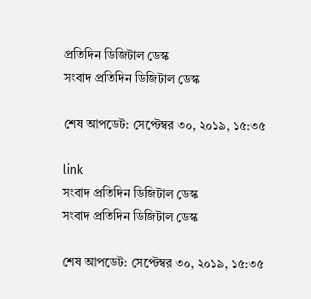প্রতিদিন ডিজিটাল ডেস্ক
সংবাদ প্রতিদিন ডিজিটাল ডেস্ক

শেষ আপডেট: সেপ্টেম্বর ৩০, ২০১৯, ১৫:৩৫

link
সংবাদ প্রতিদিন ডিজিটাল ডেস্ক
সংবাদ প্রতিদিন ডিজিটাল ডেস্ক

শেষ আপডেট: সেপ্টেম্বর ৩০, ২০১৯, ১৫:৩৫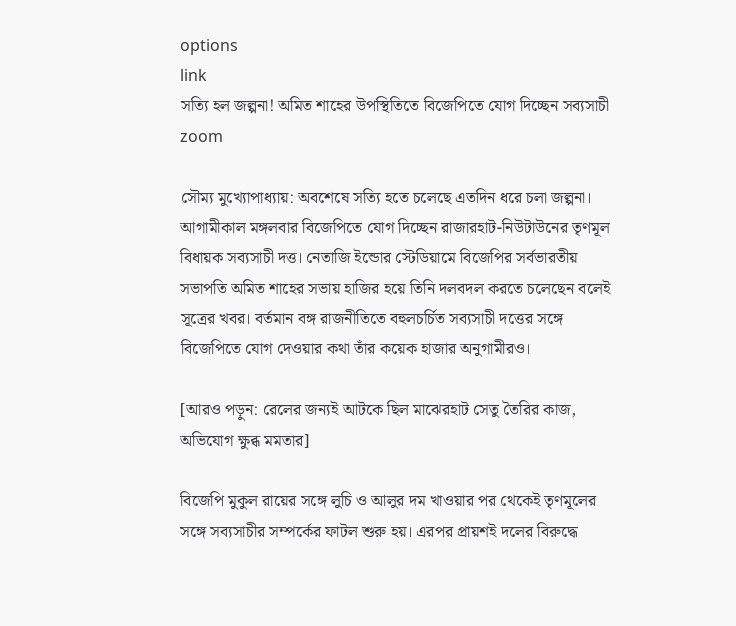options
link
সত্যি হল জল্পনা! অমিত শাহের উপস্থিতিতে বিজেপিতে যোগ দিচ্ছেন সব্যসাচী zoom

সৌম্য মুখ্যোপাধ্যায়: অবশেষে সত্যি হতে চলেছে এতদিন ধরে চলা জল্পনা। আগামীকাল মঙ্গলবার বিজেপিতে যোগ দিচ্ছেন রাজারহাট-নিউটাউনের তৃণমূল বিধায়ক সব্যসাচী দত্ত। নেতাজি ইন্ডোর স্টেডিয়ামে বিজেপির সর্বভারতীয় সভাপতি অমিত শাহের সভায় হাজির হয়ে তিনি দলবদল করতে চলেছেন বলেই সূত্রের খবর। বর্তমান বঙ্গ রাজনীতিতে বহুলচর্চিত সব্যসাচী দত্তের সঙ্গে বিজেপিতে যোগ দেওয়ার কথা তাঁর কয়েক হাজার অনুগামীরও।

[আরও পড়ুন: রেলের জন্যই আটকে ছিল মাঝেরহাট সেতু তৈরির কাজ, অভিযোগ ক্ষুব্ধ মমতার]

বিজেপি মুকুল রায়ের সঙ্গে লুচি ও আলুর দম খাওয়ার পর থেকেই তৃণমূলের সঙ্গে সব্যসাচীর সম্পর্কের ফাটল শুরু হয়। এরপর প্রায়শই দলের বিরুদ্ধে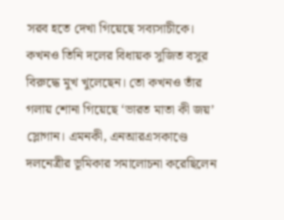সরব হতে দেখা গিয়েছে সব্যসাচীকে। কখনও তিনি দলের বিধায়ক সুজিত বসুর বিরুদ্ধে মুখ খুলেছেন। তো কখনও তাঁর গলায় শোনা গিয়েছে ‘ভারত মাতা কী জয়’ স্লোগান। এমনকী, এনআরএসকাণ্ডে দলনেত্রীর ভূমিকার সমালোচনা করেছিলেন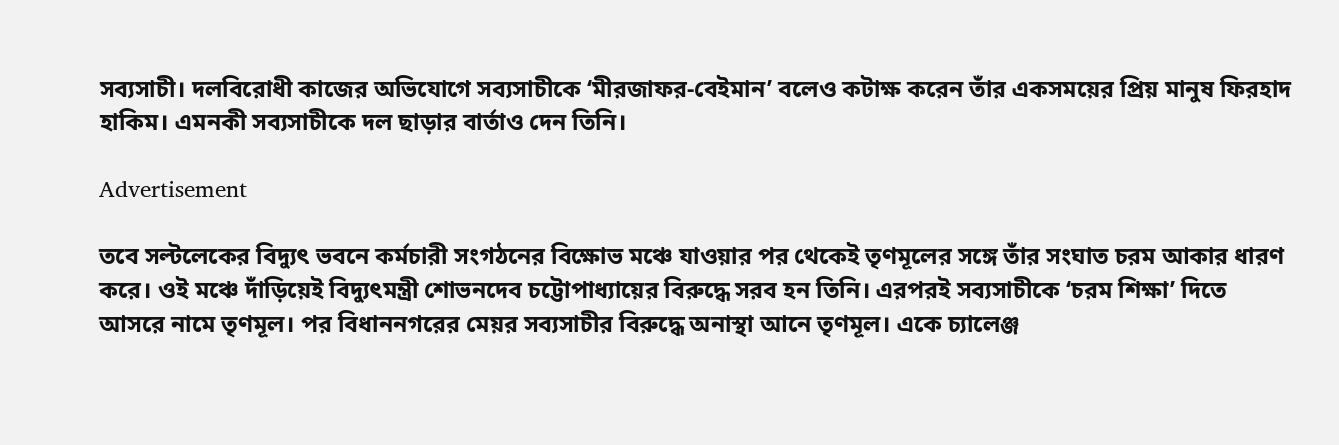সব্যসাচী। দলবিরোধী কাজের অভিযোগে সব্যসাচীকে ‘মীরজাফর-বেইমান’ বলেও কটাক্ষ করেন তাঁর একসময়ের প্রিয় মানুষ ফিরহাদ হাকিম। এমনকী সব্যসাচীকে দল ছাড়ার বার্তাও দেন তিনি।

Advertisement

তবে সল্টলেকের বিদ্যুৎ ভবনে কর্মচারী সংগঠনের বিক্ষোভ মঞ্চে যাওয়ার পর থেকেই তৃণমূলের সঙ্গে তাঁর সংঘাত চরম আকার ধারণ করে। ওই মঞ্চে দাঁড়িয়েই বিদ্যুৎমন্ত্রী শোভনদেব চট্টোপাধ্যায়ের বিরুদ্ধে সরব হন তিনি। এরপরই সব্যসাচীকে ‘চরম শিক্ষা’ দিতে আসরে নামে তৃণমূল। পর বিধাননগরের মেয়র সব্যসাচীর বিরুদ্ধে অনাস্থা আনে তৃণমূল। একে চ্যালেঞ্জ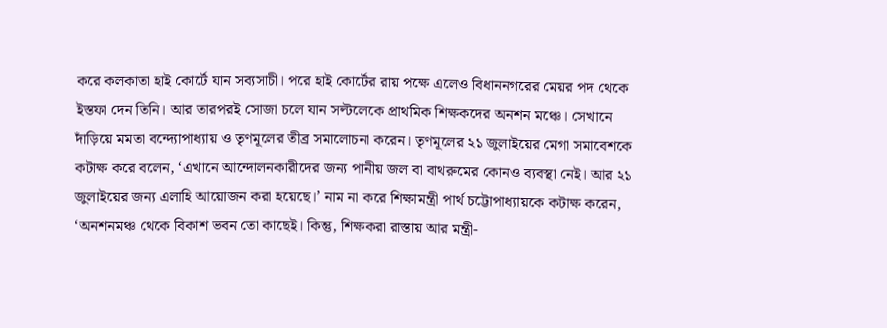করে কলকাতা হাই কোর্টে যান সব্যসাচী। পরে হাই কোর্টের রায় পক্ষে এলেও বিধাননগরের মেয়র পদ থেকে ইস্তফা দেন তিনি। আর তারপরই সোজা চলে যান সল্টলেকে প্রাথমিক শিক্ষকদের অনশন মঞ্চে। সেখানে দাঁড়িয়ে মমতা বন্দ্যোপাধ্যায় ও তৃণমূলের তীব্র সমালোচনা করেন। তৃণমূলের ২১ জুলাইয়ের মেগা সমাবেশকে কটাক্ষ করে বলেন, ‘এখানে আন্দোলনকারীদের জন্য পানীয় জল বা বাথরুমের কোনও ব্যবস্থা নেই। আর ২১ জুলাইয়ের জন্য এলাহি আয়োজন করা হয়েছে।’ নাম না করে শিক্ষামন্ত্রী পার্থ চট্টোপাধ্যায়কে কটাক্ষ করেন, ‘অনশনমঞ্চ থেকে বিকাশ ভবন তো কাছেই। কিন্তু, শিক্ষকরা রাস্তায় আর মন্ত্রী-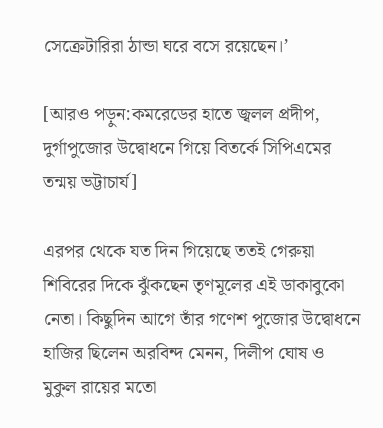সেক্রেটারিরা ঠান্ডা ঘরে বসে রয়েছেন।’

[আরও পড়ুন:কমরেডের হাতে জ্বলল প্রদীপ, দুর্গাপুজোর উদ্বোধনে গিয়ে বিতর্কে সিপিএমের তন্ময় ভট্টাচার্য]

এরপর থেকে যত দিন গিয়েছে ততই গেরুয়া শিবিরের দিকে ঝুঁকছেন তৃণমূলের এই ডাকাবুকো নেতা। কিছুদিন আগে তাঁর গণেশ পুজোর উদ্বোধনে হাজির ছিলেন অরবিন্দ মেনন, দিলীপ ঘোষ ও মুকুল রায়ের মতো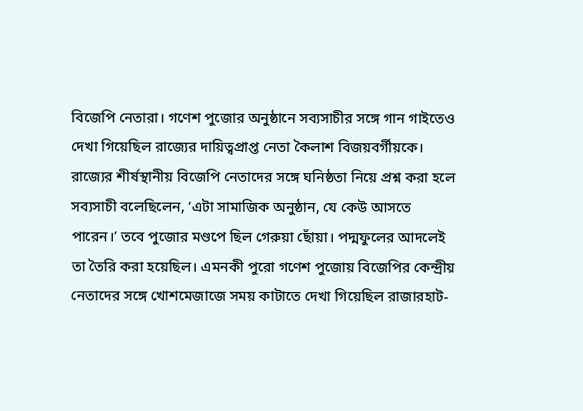বিজেপি নেতারা। গণেশ পুজোর অনুষ্ঠানে সব্যসাচীর সঙ্গে গান গাইতেও দেখা গিয়েছিল রাজ্যের দায়িত্বপ্রাপ্ত নেতা কৈলাশ বিজয়বর্গীয়কে। রাজ্যের শীর্ষস্থানীয় বিজেপি নেতাদের সঙ্গে ঘনিষ্ঠতা নিয়ে প্রশ্ন করা হলে সব্যসাচী বলেছিলেন, ‘এটা সামাজিক অনুষ্ঠান, যে কেউ আসতে পারেন।’ তবে পুজোর মণ্ডপে ছিল গেরুয়া ছোঁয়া। পদ্মফুলের আদলেই তা তৈরি করা হয়েছিল। এমনকী পুরো গণেশ পুজোয় বিজেপির কেন্দ্রীয় নেতাদের সঙ্গে খোশমেজাজে সময় কাটাতে দেখা গিয়েছিল রাজারহাট-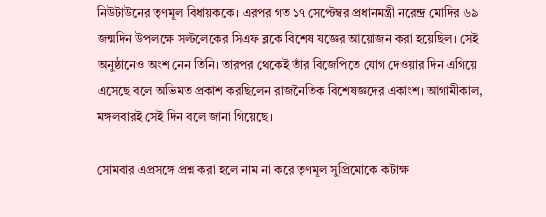নিউটাউনের তৃণমূল বিধায়ককে। এরপর গত ১৭ সেপ্টেম্বর প্রধানমন্ত্রী নরেন্দ্র মোদির ৬৯ জন্মদিন উপলক্ষে সল্টলেকের সিএফ ব্লকে বিশেষ যজ্ঞের আয়োজন করা হয়েছিল। সেই অনুষ্ঠানেও অংশ নেন তিনি। তারপর থেকেই তাঁর বিজেপিতে যোগ দেওয়ার দিন এগিয়ে এসেছে বলে অভিমত প্রকাশ করছিলেন রাজনৈতিক বিশেষজ্ঞদের একাংশ। আগামীকাল, মঙ্গলবারই সেই দিন বলে জানা গিয়েছে।

সোমবার এপ্রসঙ্গে প্রশ্ন করা হলে নাম না করে তৃণমূল সুপ্রিমোকে কটাক্ষ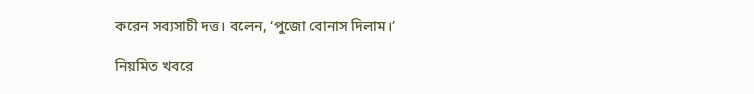করেন সব্যসাচী দত্ত। বলেন, ‘পুজো বোনাস দিলাম।’

নিয়মিত খবরে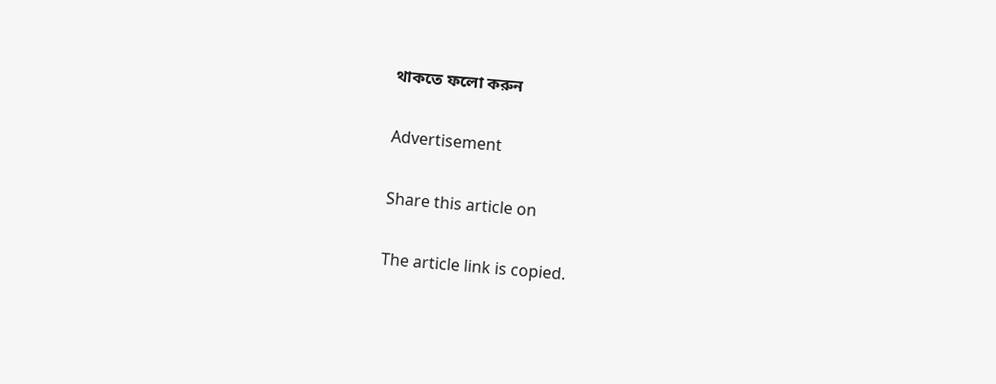থাকতে ফলো করুন

Advertisement

Share this article on

The article link is copied.